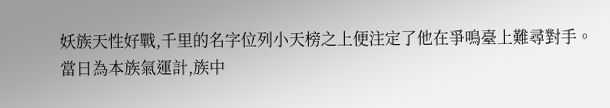妖族天性好戰,千里的名字位列小天榜之上便注定了他在爭鳴臺上難尋對手。
當日為本族氣運計,族中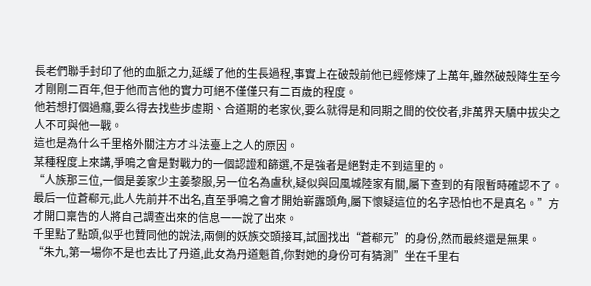長老們聯手封印了他的血脈之力,延緩了他的生長過程,事實上在破殼前他已經修煉了上萬年,雖然破殼降生至今才剛剛二百年,但于他而言他的實力可絕不僅僅只有二百歲的程度。
他若想打個過癮,要么得去找些步虛期、合道期的老家伙,要么就得是和同期之間的佼佼者,非萬界天驕中拔尖之人不可與他一戰。
這也是為什么千里格外關注方才斗法臺上之人的原因。
某種程度上來講,爭鳴之會是對戰力的一個認證和篩選,不是強者是絕對走不到這里的。
“人族那三位,一個是姜家少主姜黎服,另一位名為盧秋,疑似與回風城陸家有關,屬下查到的有限暫時確認不了。最后一位蒼郗元,此人先前并不出名,直至爭鳴之會才開始嶄露頭角,屬下懷疑這位的名字恐怕也不是真名。”方才開口稟告的人將自己調查出來的信息一一說了出來。
千里點了點頭,似乎也贊同他的說法,兩側的妖族交頭接耳,試圖找出“蒼郗元”的身份,然而最終還是無果。
“朱九,第一場你不是也去比了丹道,此女為丹道魁首,你對她的身份可有猜測”坐在千里右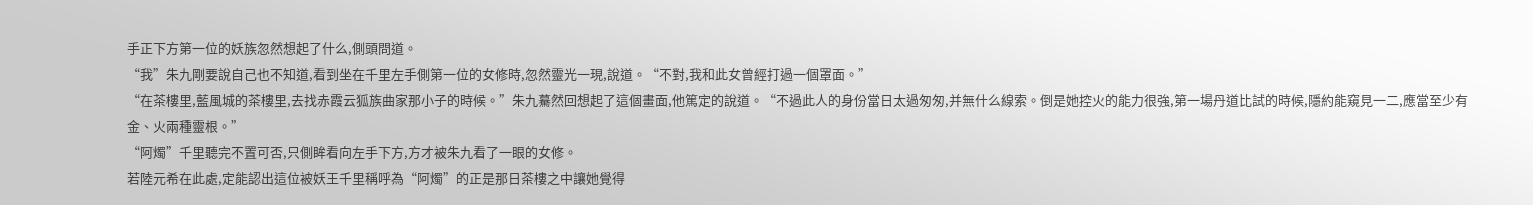手正下方第一位的妖族忽然想起了什么,側頭問道。
“我”朱九剛要說自己也不知道,看到坐在千里左手側第一位的女修時,忽然靈光一現,說道。“不對,我和此女曾經打過一個罩面。”
“在茶樓里,藍風城的茶樓里,去找赤霞云狐族曲家那小子的時候。”朱九驀然回想起了這個畫面,他篤定的說道。“不過此人的身份當日太過匆匆,并無什么線索。倒是她控火的能力很強,第一場丹道比試的時候,隱約能窺見一二,應當至少有金、火兩種靈根。”
“阿燭”千里聽完不置可否,只側眸看向左手下方,方才被朱九看了一眼的女修。
若陸元希在此處,定能認出這位被妖王千里稱呼為“阿燭”的正是那日茶樓之中讓她覺得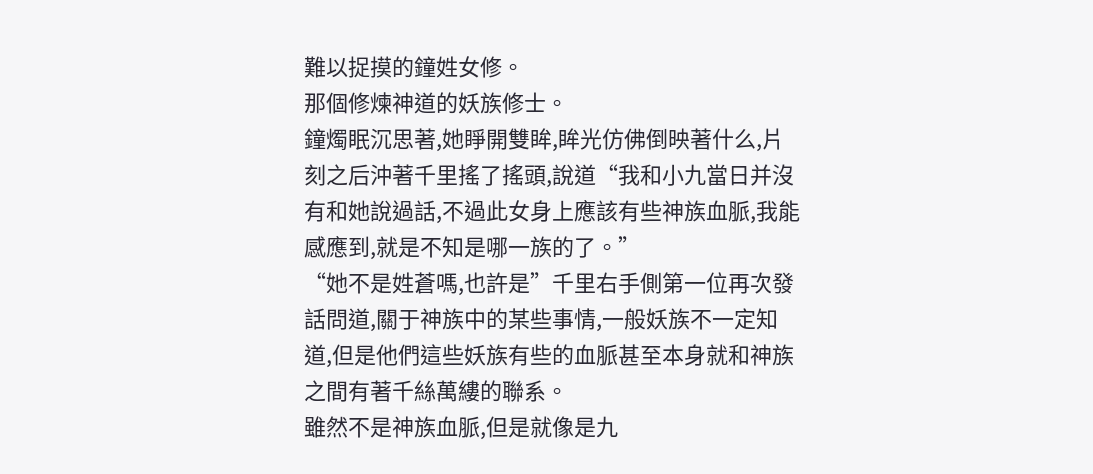難以捉摸的鐘姓女修。
那個修煉神道的妖族修士。
鐘燭眠沉思著,她睜開雙眸,眸光仿佛倒映著什么,片刻之后沖著千里搖了搖頭,說道“我和小九當日并沒有和她說過話,不過此女身上應該有些神族血脈,我能感應到,就是不知是哪一族的了。”
“她不是姓蒼嗎,也許是”千里右手側第一位再次發話問道,關于神族中的某些事情,一般妖族不一定知道,但是他們這些妖族有些的血脈甚至本身就和神族之間有著千絲萬縷的聯系。
雖然不是神族血脈,但是就像是九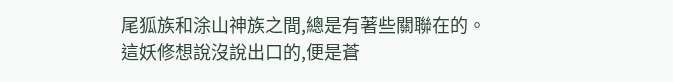尾狐族和涂山神族之間,總是有著些關聯在的。
這妖修想說沒說出口的,便是蒼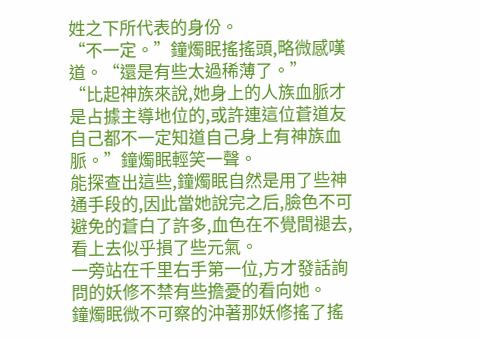姓之下所代表的身份。
“不一定。”鐘燭眠搖搖頭,略微感嘆道。“還是有些太過稀薄了。”
“比起神族來說,她身上的人族血脈才是占據主導地位的,或許連這位蒼道友自己都不一定知道自己身上有神族血脈。”鐘燭眠輕笑一聲。
能探查出這些,鐘燭眠自然是用了些神通手段的,因此當她說完之后,臉色不可避免的蒼白了許多,血色在不覺間褪去,看上去似乎損了些元氣。
一旁站在千里右手第一位,方才發話詢問的妖修不禁有些擔憂的看向她。
鐘燭眠微不可察的沖著那妖修搖了搖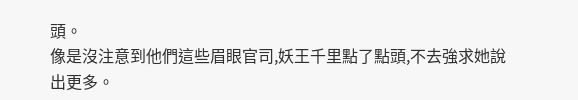頭。
像是沒注意到他們這些眉眼官司,妖王千里點了點頭,不去強求她說出更多。